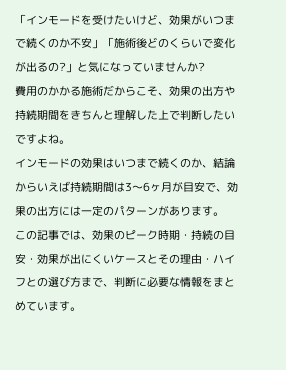「インモードを受けたいけど、効果がいつまで続くのか不安」「施術後どのくらいで変化が出るの?」と気になっていませんか?
費用のかかる施術だからこそ、効果の出方や持続期間をきちんと理解した上で判断したいですよね。
インモードの効果はいつまで続くのか、結論からいえば持続期間は3〜6ヶ月が目安で、効果の出方には一定のパターンがあります。
この記事では、効果のピーク時期・持続の目安・効果が出にくいケースとその理由・ハイフとの選び方まで、判断に必要な情報をまとめています。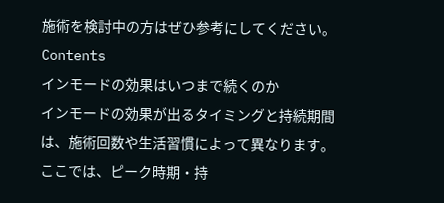施術を検討中の方はぜひ参考にしてください。
Contents
インモードの効果はいつまで続くのか
インモードの効果が出るタイミングと持続期間は、施術回数や生活習慣によって異なります。
ここでは、ピーク時期・持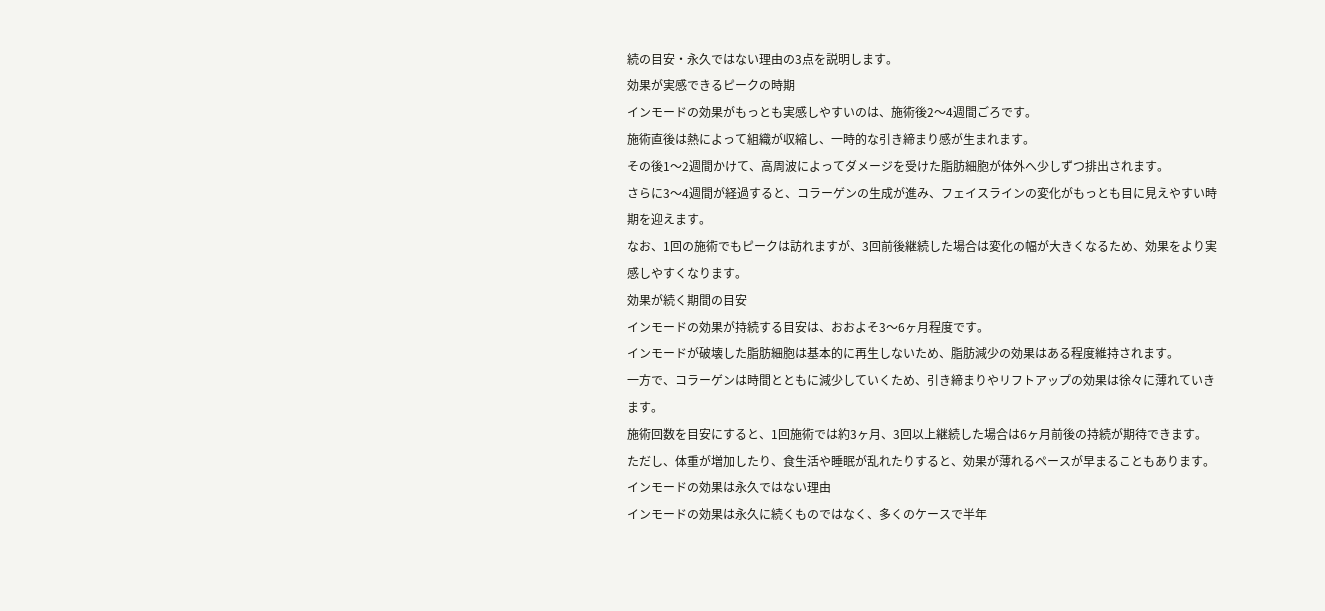続の目安・永久ではない理由の3点を説明します。
効果が実感できるピークの時期
インモードの効果がもっとも実感しやすいのは、施術後2〜4週間ごろです。
施術直後は熱によって組織が収縮し、一時的な引き締まり感が生まれます。
その後1〜2週間かけて、高周波によってダメージを受けた脂肪細胞が体外へ少しずつ排出されます。
さらに3〜4週間が経過すると、コラーゲンの生成が進み、フェイスラインの変化がもっとも目に見えやすい時期を迎えます。
なお、1回の施術でもピークは訪れますが、3回前後継続した場合は変化の幅が大きくなるため、効果をより実感しやすくなります。
効果が続く期間の目安
インモードの効果が持続する目安は、おおよそ3〜6ヶ月程度です。
インモードが破壊した脂肪細胞は基本的に再生しないため、脂肪減少の効果はある程度維持されます。
一方で、コラーゲンは時間とともに減少していくため、引き締まりやリフトアップの効果は徐々に薄れていきます。
施術回数を目安にすると、1回施術では約3ヶ月、3回以上継続した場合は6ヶ月前後の持続が期待できます。
ただし、体重が増加したり、食生活や睡眠が乱れたりすると、効果が薄れるペースが早まることもあります。
インモードの効果は永久ではない理由
インモードの効果は永久に続くものではなく、多くのケースで半年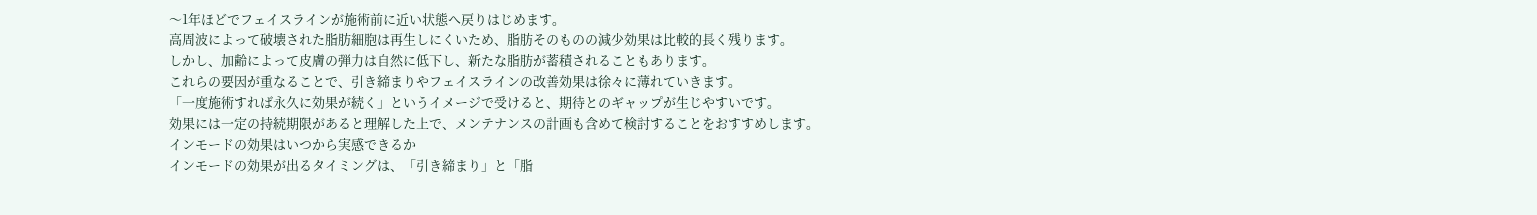〜1年ほどでフェイスラインが施術前に近い状態へ戻りはじめます。
高周波によって破壊された脂肪細胞は再生しにくいため、脂肪そのものの減少効果は比較的長く残ります。
しかし、加齢によって皮膚の弾力は自然に低下し、新たな脂肪が蓄積されることもあります。
これらの要因が重なることで、引き締まりやフェイスラインの改善効果は徐々に薄れていきます。
「一度施術すれば永久に効果が続く」というイメージで受けると、期待とのギャップが生じやすいです。
効果には一定の持続期限があると理解した上で、メンテナンスの計画も含めて検討することをおすすめします。
インモードの効果はいつから実感できるか
インモードの効果が出るタイミングは、「引き締まり」と「脂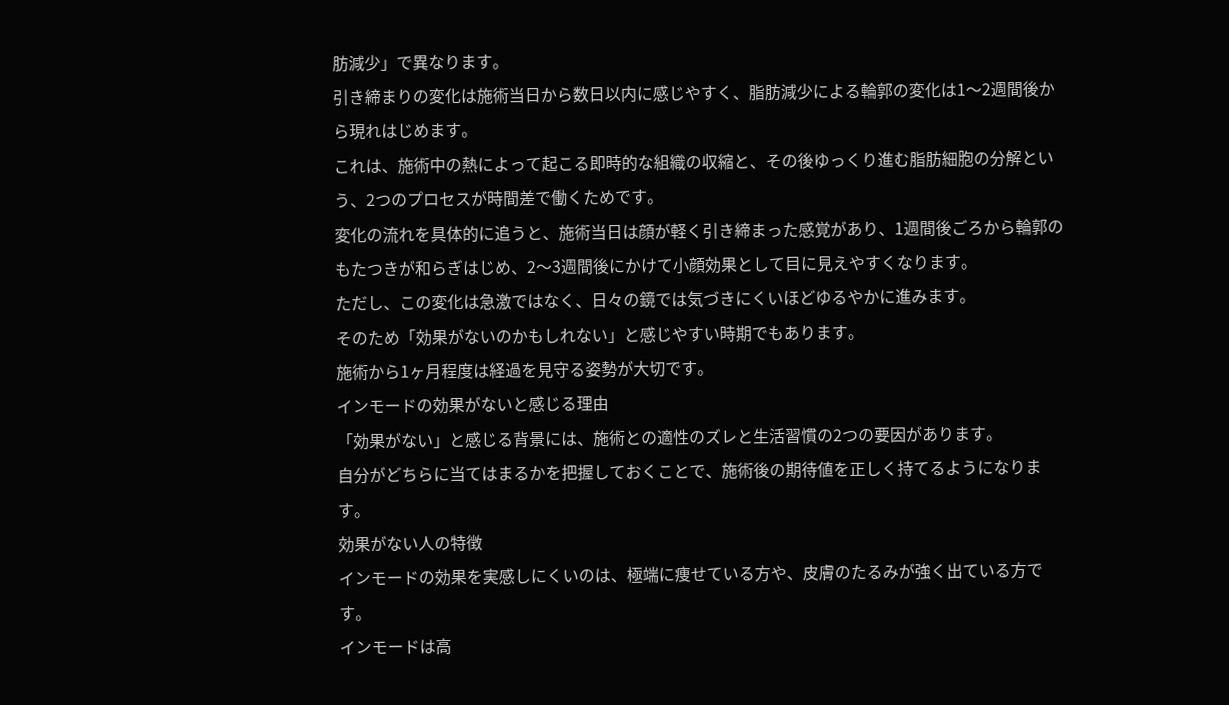肪減少」で異なります。
引き締まりの変化は施術当日から数日以内に感じやすく、脂肪減少による輪郭の変化は1〜2週間後から現れはじめます。
これは、施術中の熱によって起こる即時的な組織の収縮と、その後ゆっくり進む脂肪細胞の分解という、2つのプロセスが時間差で働くためです。
変化の流れを具体的に追うと、施術当日は顔が軽く引き締まった感覚があり、1週間後ごろから輪郭のもたつきが和らぎはじめ、2〜3週間後にかけて小顔効果として目に見えやすくなります。
ただし、この変化は急激ではなく、日々の鏡では気づきにくいほどゆるやかに進みます。
そのため「効果がないのかもしれない」と感じやすい時期でもあります。
施術から1ヶ月程度は経過を見守る姿勢が大切です。
インモードの効果がないと感じる理由
「効果がない」と感じる背景には、施術との適性のズレと生活習慣の2つの要因があります。
自分がどちらに当てはまるかを把握しておくことで、施術後の期待値を正しく持てるようになります。
効果がない人の特徴
インモードの効果を実感しにくいのは、極端に痩せている方や、皮膚のたるみが強く出ている方です。
インモードは高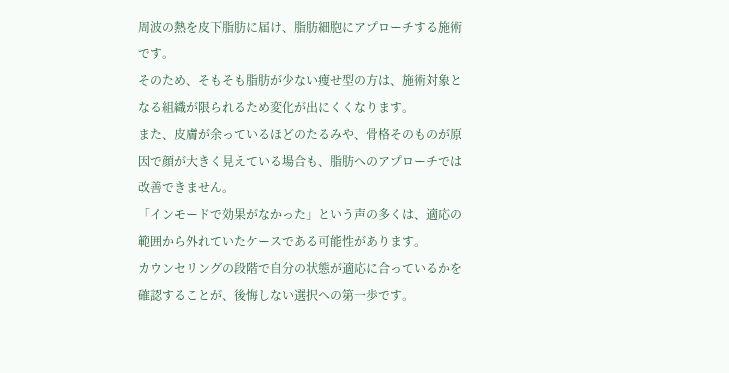周波の熱を皮下脂肪に届け、脂肪細胞にアプローチする施術です。
そのため、そもそも脂肪が少ない痩せ型の方は、施術対象となる組織が限られるため変化が出にくくなります。
また、皮膚が余っているほどのたるみや、骨格そのものが原因で顔が大きく見えている場合も、脂肪へのアプローチでは改善できません。
「インモードで効果がなかった」という声の多くは、適応の範囲から外れていたケースである可能性があります。
カウンセリングの段階で自分の状態が適応に合っているかを確認することが、後悔しない選択への第一歩です。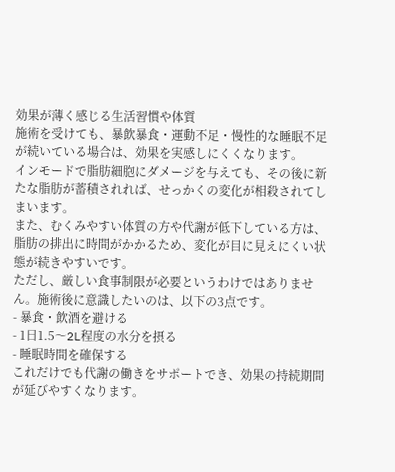効果が薄く感じる生活習慣や体質
施術を受けても、暴飲暴食・運動不足・慢性的な睡眠不足が続いている場合は、効果を実感しにくくなります。
インモードで脂肪細胞にダメージを与えても、その後に新たな脂肪が蓄積されれば、せっかくの変化が相殺されてしまいます。
また、むくみやすい体質の方や代謝が低下している方は、脂肪の排出に時間がかかるため、変化が目に見えにくい状態が続きやすいです。
ただし、厳しい食事制限が必要というわけではありません。施術後に意識したいのは、以下の3点です。
- 暴食・飲酒を避ける
- 1日1.5〜2L程度の水分を摂る
- 睡眠時間を確保する
これだけでも代謝の働きをサポートでき、効果の持続期間が延びやすくなります。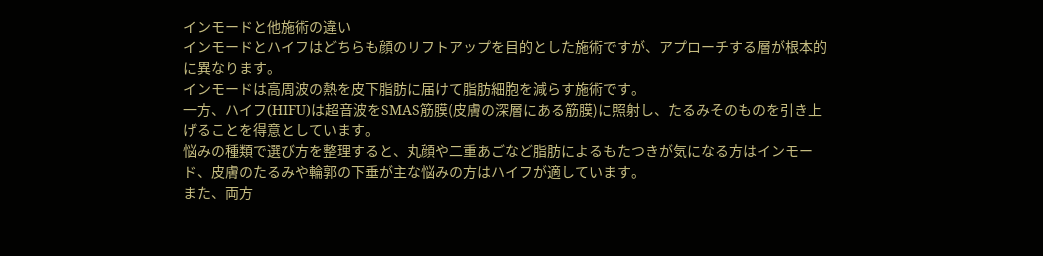インモードと他施術の違い
インモードとハイフはどちらも顔のリフトアップを目的とした施術ですが、アプローチする層が根本的に異なります。
インモードは高周波の熱を皮下脂肪に届けて脂肪細胞を減らす施術です。
一方、ハイフ(HIFU)は超音波をSMAS筋膜(皮膚の深層にある筋膜)に照射し、たるみそのものを引き上げることを得意としています。
悩みの種類で選び方を整理すると、丸顔や二重あごなど脂肪によるもたつきが気になる方はインモード、皮膚のたるみや輪郭の下垂が主な悩みの方はハイフが適しています。
また、両方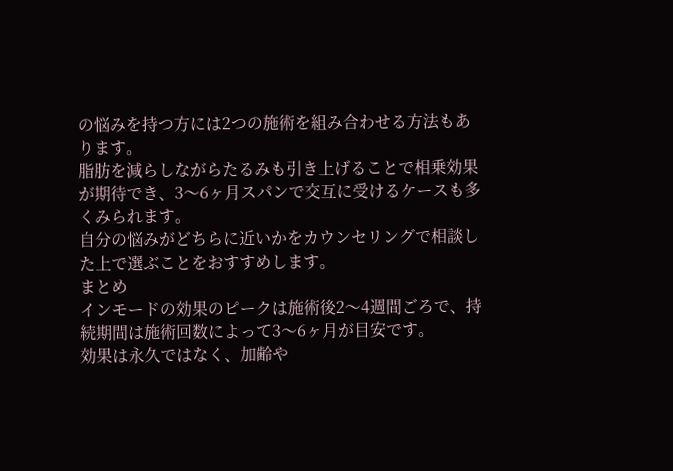の悩みを持つ方には2つの施術を組み合わせる方法もあります。
脂肪を減らしながらたるみも引き上げることで相乗効果が期待でき、3〜6ヶ月スパンで交互に受けるケースも多くみられます。
自分の悩みがどちらに近いかをカウンセリングで相談した上で選ぶことをおすすめします。
まとめ
インモードの効果のピークは施術後2〜4週間ごろで、持続期間は施術回数によって3〜6ヶ月が目安です。
効果は永久ではなく、加齢や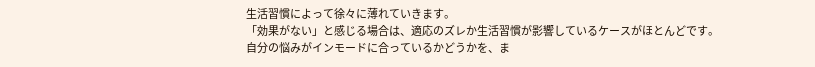生活習慣によって徐々に薄れていきます。
「効果がない」と感じる場合は、適応のズレか生活習慣が影響しているケースがほとんどです。
自分の悩みがインモードに合っているかどうかを、ま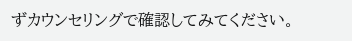ずカウンセリングで確認してみてください。